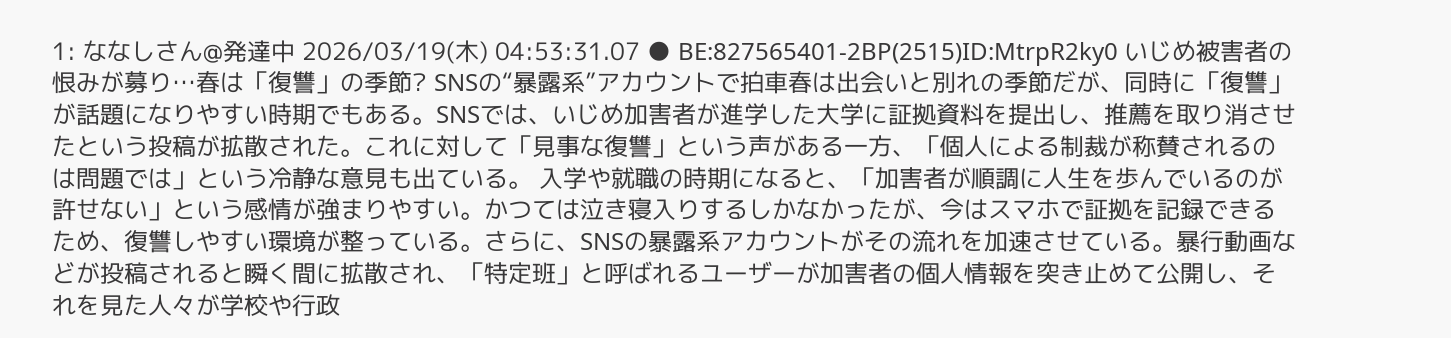1: ななしさん@発達中 2026/03/19(木) 04:53:31.07 ● BE:827565401-2BP(2515)ID:MtrpR2ky0 いじめ被害者の恨みが募り…春は「復讐」の季節? SNSの“暴露系”アカウントで拍車春は出会いと別れの季節だが、同時に「復讐」が話題になりやすい時期でもある。SNSでは、いじめ加害者が進学した大学に証拠資料を提出し、推薦を取り消させたという投稿が拡散された。これに対して「見事な復讐」という声がある一方、「個人による制裁が称賛されるのは問題では」という冷静な意見も出ている。 入学や就職の時期になると、「加害者が順調に人生を歩んでいるのが許せない」という感情が強まりやすい。かつては泣き寝入りするしかなかったが、今はスマホで証拠を記録できるため、復讐しやすい環境が整っている。さらに、SNSの暴露系アカウントがその流れを加速させている。暴行動画などが投稿されると瞬く間に拡散され、「特定班」と呼ばれるユーザーが加害者の個人情報を突き止めて公開し、それを見た人々が学校や行政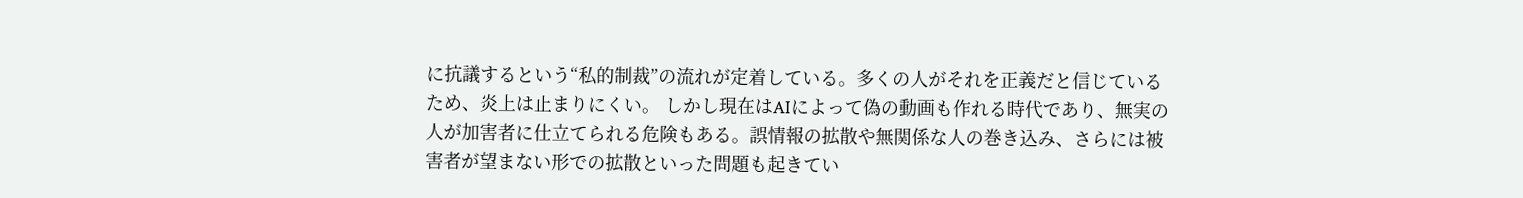に抗議するという“私的制裁”の流れが定着している。多くの人がそれを正義だと信じているため、炎上は止まりにくい。 しかし現在はAIによって偽の動画も作れる時代であり、無実の人が加害者に仕立てられる危険もある。誤情報の拡散や無関係な人の巻き込み、さらには被害者が望まない形での拡散といった問題も起きてい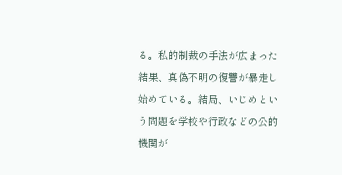る。私的制裁の手法が広まった結果、真偽不明の復讐が暴走し始めている。結局、いじめという問題を学校や行政などの公的機関が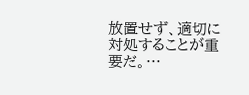放置せず、適切に対処することが重要だ。…